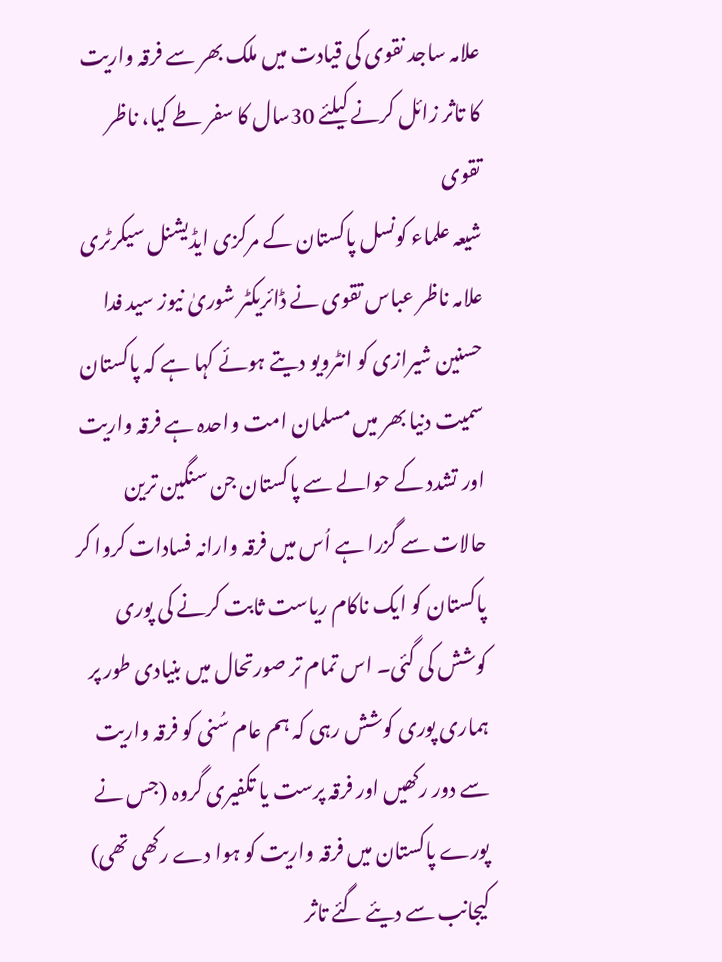علامہ ساجد نقوی کی قیادت میں ملک بھر سے فرقہ واریت کا تاثر زائل کرنے کیلئے 30سال کا سفر طے کیا، ناظر تقوی
شیعہ علماء کونسل پاکستان کے مرکزی ایڈیشنل سیکرٹری علامہ ناظر عباس تقوی نے ڈائریکٹر شوریٰ نیوز سید فدا حسنین شیرازی کو انٹرویو دیتے ہوئے کہا ہے کہ پاکستان سمیت دنیا بھر میں مسلمان امت واحدہ ہے فرقہ واریت اور تشدد کے حوالے سے پاکستان جن سنگین ترین حالات سے گزرا ہے اُس میں فرقہ وارانہ فسادات کروا کر پاکستان کو ایک ناکام ریاست ثابت کرنے کی پوری کوشش کی گئی۔ اس تمام تر صورتحال میں بنیادی طور پر ہماری پوری کوشش رہی کہ ہم عام سُنی کو فرقہ واریت سے دور رکھیں اور فرقہ پرست یا تکفیری گروہ (جس نے پورے پاکستان میں فرقہ واریت کو ہوا دے رکھی تھی) کیجانب سے دیئے گئے تاثر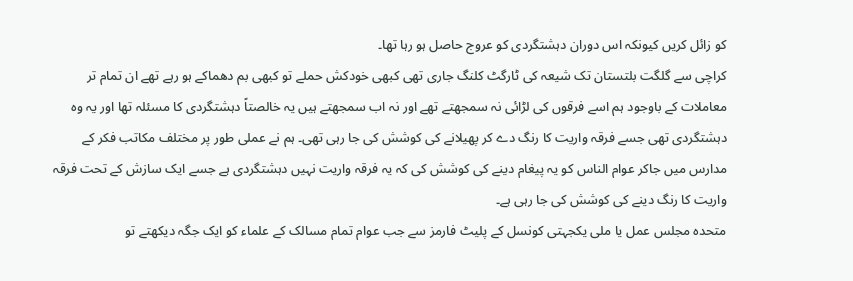کو زائل کریں کیونکہ اس دوران دہشتگردی کو عروج حاصل ہو رہا تھا۔
کراچی سے گلگت بلتستان تک شیعہ کی ٹارگٹ کلنگ جاری تھی کبھی خودکش حملے تو کبھی بم دھماکے ہو رہے تھے ان تمام تر معاملات کے باوجود ہم اسے فرقوں کی لڑائی نہ سمجھتے تھے اور نہ اب سمجھتے ہیں یہ خالصتاً دہشتگردی کا مسئلہ تھا اور یہ وہ دہشتگردی تھی جسے فرقہ واریت کا رنگ دے کر پھیلانے کی کوشش کی جا رہی تھی۔ ہم نے عملی طور پر مختلف مکاتب فکر کے مدارس میں جاکر عوام الناس کو یہ پیغام دینے کی کوشش کی کہ یہ فرقہ واریت نہیں دہشتگردی ہے جسے ایک سازش کے تحت فرقہ واریت کا رنگ دینے کی کوشش کی جا رہی ہے۔
متحدہ مجلس عمل یا ملی یکجہتی کونسل کے پلیٹ فارمز سے جب عوام تمام مسالک کے علماء کو ایک جگہ دیکھتے تو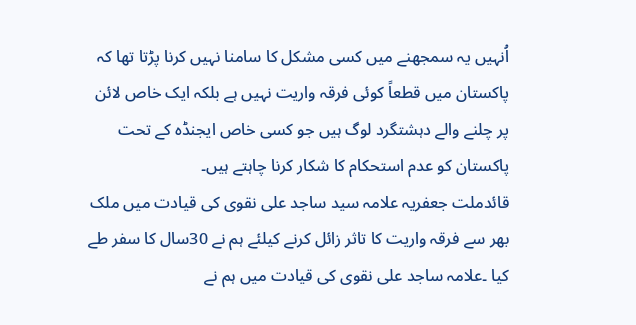اُنہیں یہ سمجھنے میں کسی مشکل کا سامنا نہیں کرنا پڑتا تھا کہ پاکستان میں قطعاً کوئی فرقہ واریت نہیں ہے بلکہ ایک خاص لائن پر چلنے والے دہشتگرد لوگ ہیں جو کسی خاص ایجنڈہ کے تحت پاکستان کو عدم استحکام کا شکار کرنا چاہتے ہیں۔
قائدملت جعفریہ علامہ سید ساجد علی نقوی کی قیادت میں ملک بھر سے فرقہ واریت کا تاثر زائل کرنے کیلئے ہم نے 30سال کا سفر طے کیا ۔علامہ ساجد علی نقوی کی قیادت میں ہم نے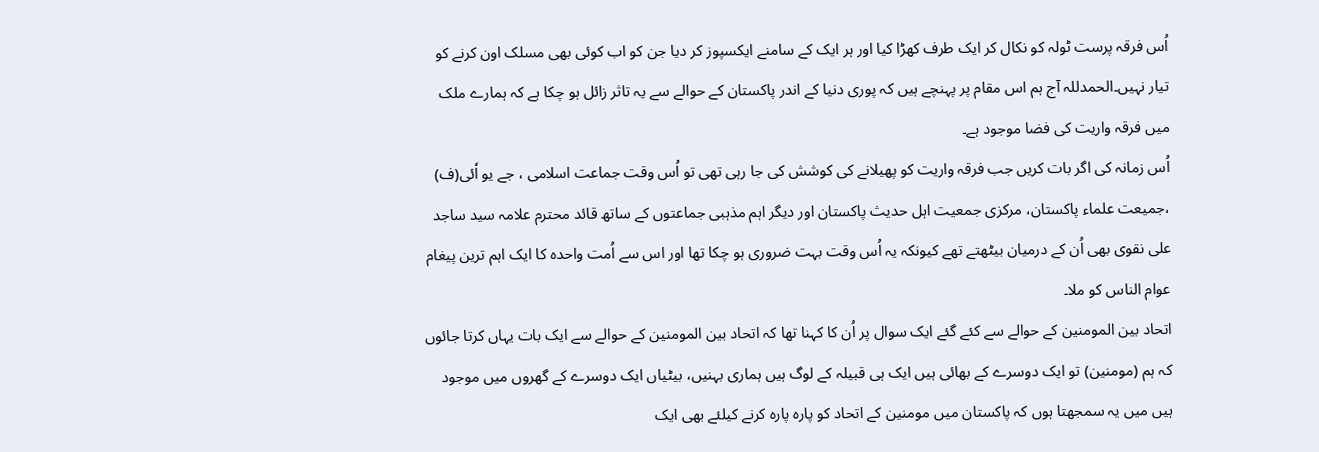اُس فرقہ پرست ٹولہ کو نکال کر ایک طرف کھڑا کیا اور ہر ایک کے سامنے ایکسپوز کر دیا جن کو اب کوئی بھی مسلک اون کرنے کو تیار نہیں۔الحمدللہ آج ہم اس مقام پر پہنچے ہیں کہ پوری دنیا کے اندر پاکستان کے حوالے سے یہ تاثر زائل ہو چکا ہے کہ ہمارے ملک میں فرقہ واریت کی فضا موجود ہے۔
اُس زمانہ کی اگر بات کریں جب فرقہ واریت کو پھیلانے کی کوشش کی جا رہی تھی تو اُس وقت جماعت اسلامی ، جے یو اٗئی(ف) ،جمیعت علماء پاکستان، مرکزی جمعیت اہل حدیث پاکستان اور دیگر اہم مذہبی جماعتوں کے ساتھ قائد محترم علامہ سید ساجد علی نقوی بھی اُن کے درمیان بیٹھتے تھے کیونکہ یہ اُس وقت بہت ضروری ہو چکا تھا اور اس سے اُمت واحدہ کا ایک اہم ترین پیغام عوام الناس کو ملا۔
اتحاد بین المومنین کے حوالے سے کئے گئے ایک سوال پر اُن کا کہنا تھا کہ اتحاد بین المومنین کے حوالے سے ایک بات یہاں کرتا جائوں کہ ہم (مومنین) تو ایک دوسرے کے بھائی ہیں ایک ہی قبیلہ کے لوگ ہیں ہماری بہنیں، بیٹیاں ایک دوسرے کے گھروں میں موجود ہیں میں یہ سمجھتا ہوں کہ پاکستان میں مومنین کے اتحاد کو پارہ پارہ کرنے کیلئے بھی ایک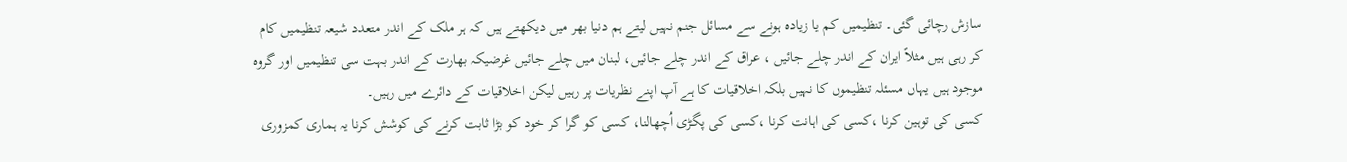سازش رچائی گئی۔ تنظیمیں کم یا زیادہ ہونے سے مسائل جنم نہیں لیتے ہم دنیا بھر میں دیکھتے ہیں کہ ہر ملک کے اندر متعدد شیعہ تنظیمیں کام کر رہی ہیں مثلاً ایران کے اندر چلے جائیں ، عراق کے اندر چلے جائیں، لبنان میں چلے جائیں غرضیکہ بھارت کے اندر بہت سی تنظیمیں اور گروہ موجود ہیں یہاں مسئلہ تنظیموں کا نہیں بلکہ اخلاقیات کا ہے آپ اپنے نظریات پر رہیں لیکن اخلاقیات کے دائرے میں رہیں۔
کسی کی توہین کرنا ،کسی کی اہانت کرنا ،کسی کی پگڑی اُچھالنا، کسی کو گرا کر خود کو بڑا ثابت کرنے کی کوشش کرنا یہ ہماری کمزوری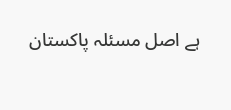ہے اصل مسئلہ پاکستان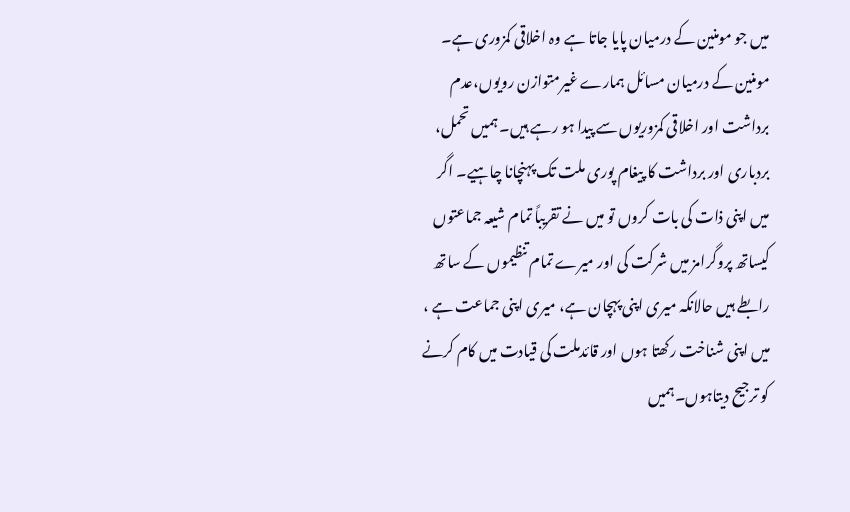میں جو مومنین کے درمیان پایا جاتا ہے وہ اخلاقی کمزوری ہے۔ مومنین کے درمیان مسائل ہمارے غیرمتوازن رویوں،عدم برداشت اور اخلاقی کمزوریوں سے پیدا ہو رہے ہیں۔ ہمیں تحمل، بردباری اور برداشت کا پیغام پوری ملت تک پہنچانا چاہیے۔ اگر میں اپنی ذات کی بات کروں تو میں نے تقریباً تمام شیعہ جماعتوں کیساتھ پروگرامز میں شرکت کی اور میرے تمام تنظیموں کے ساتھ رابطے ہیں حالانکہ میری اپنی پہچان ہے، میری اپنی جماعت ہے ، میں اپنی شناخت رکھتا ہوں اور قائدملت کی قیادت میں کام کرنے کو ترجیح دیتاہوں۔ہمیں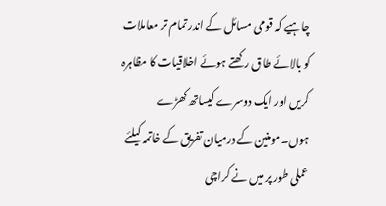چاہیے کہ قومی مسائل کے اندر تمام تر معاملات کو بالائے طاق رکھتے ہوئے اخلاقیات کا مظاہرہ کریں اور ایک دوسرے کیساتھ کھڑے ہوں۔مومنین کے درمیان تفریق کے خاتمہ کیلئے عملی طور پر میں نے کراچی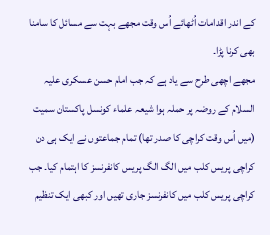کے اندر اقدامات اُٹھائے اُس وقت مجھے بہت سے مسائل کا سامنا بھی کرنا پڑا۔
مجھے اچھی طرح سے یاد ہے کہ جب امام حسن عسکری علیہ السلام کے روضہ پر حملہ ہوا شیعہ علماء کونسل پاکستان سمیت (میں اُس وقت کراچی کا صدر تھا) تمام جماعتوں نے ایک ہی دن کراچی پریس کلب میں الگ الگ پریس کانفرنسز کا اہتمام کیا۔ جب کراچی پریس کلب میں کانفرنسز جاری تھیں اور کبھی ایک تنظیم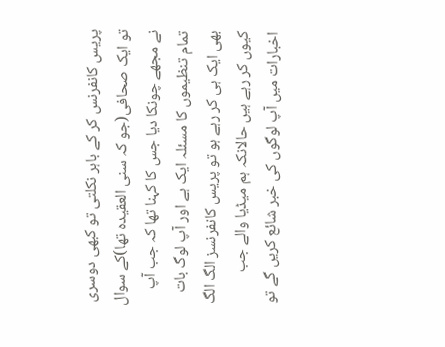پریس کانفرنس کر کے باہر نکلتی تو کبھی دوسری تو ایک صحافی(جو کہ سنی العقیدہ تھا)کے سوال نے مجھے چونکا دیا جس کا کہنا تھا کہ جب آپ تمام تنظیموں کا مسئلہ ایک ہے اور آپ لوگ بات بھی ایک ہی کر رہے ہو تو پریس کانفرنسز الگ الگ کیوں کر رہے ہیں حالانکہ ہم میڈیا والے جب اخبارات میں آپ لوگوں کی خبر شائع کریں گے تو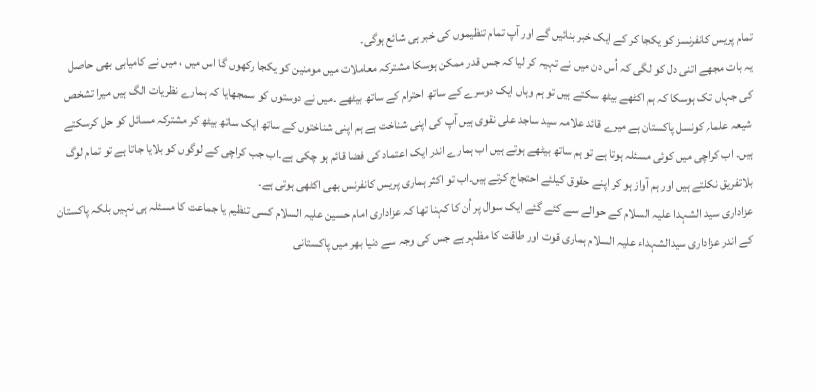تمام پریس کانفرنسز کو یکجا کر کے ایک خبر بنائیں گے اور آپ تمام تنظیموں کی خبر ہی شائع ہوگی۔
یہ بات مجھے اتنی دل کو لگی کہ اُس دن میں نے تہیہ کر لیا کہ جس قدر ممکن ہوسکا مشترکہ معاملات میں مومنین کو یکجا رکھوں گا اس میں ، میں نے کامیابی بھی حاصل کی جہاں تک ہوسکا کہ ہم اکٹھے بیٹھ سکتے ہیں تو ہم وہاں ایک دوسرے کے ساتھ احترام کے ساتھ بیٹھے ۔میں نے دوستوں کو سمجھایا کہ ہمارے نظریات الگ ہیں میرا تشخص شیعہ علما؍ کونسل پاکستان ہے میرے قائد علامہ سید ساجد علی نقوی ہیں آپ کی اپنی شناخت ہے ہم اپنی شناختوں کے ساتھ ایک ساتھ بیٹھ کر مشترکہ مسائل کو حل کرسکتے ہیں۔ اب کراچی میں کوئی مسئلہ ہوتا ہے تو ہم ساتھ بیٹھے ہوتے ہیں اب ہمارے اندر ایک اعتماد کی فضا قائم ہو چکی ہے۔اب جب کراچی کے لوگوں کو بلایا جاتا ہے تو تمام لوگ بلاتفریق نکلتے ہیں اور ہم آواز ہو کر اپنے حقوق کیلئے احتجاج کرتے ہیں۔اب تو اکثر ہماری پریس کانفرنس بھی اکٹھی ہوتی ہے۔
عزاداری سید الشہدا علیہ السلام کے حوالے سے کئے گئے ایک سوال پر اُن کا کہنا تھا کہ عزاداری امام حسین علیہ السلام کسی تنظیم یا جماعت کا مسئلہ ہی نہیں بلکہ پاکستان کے اندر عزاداری سیدالشہداء علیہ السلام ہماری قوت اور طاقت کا مظہر ہے جس کی وجہ سے دنیا بھر میں پاکستانی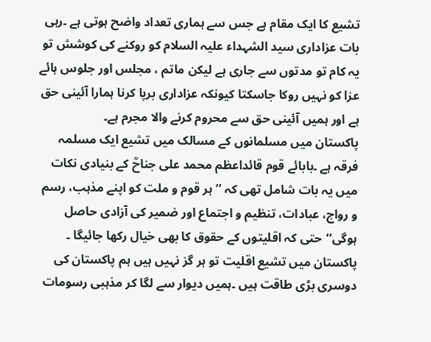تشیع کا ایک مقام ہے جس سے ہماری تعداد واضح ہوتی ہے ۔رہی بات عزاداری سید الشہداء علیہ السلام کو روکنے کی کوشش تو یہ کام تو مدتوں سے جاری ہے لیکن ماتم ، مجلس اور جلوس ہائے عزا کو نہیں روکا جاسکتا کیونکہ عزاداری برپا کرنا ہمارا آئینی حق ہے اور ہمیں آئینی حق سے محروم کرنے والا مجرم ہے۔
پاکستان میں مسلمانوں کے مسالک میں تشیع ایک مسلمہ فرقہ ہے ۔بابائے قوم قائداعظم محمد علی جناحؒ کے بنیادی نکات میں یہ بات شامل تھی کہ ’’ہر قوم و ملت کو اپنے مذہب، رسم و رواج، عبادات، تنظیم و اجتماع اور ضمیر کی آزادی حاصل ہوگی‘‘حتی کہ اقلیتوں کے حقوق کا بھی خیال رکھا جائیگا ۔ پاکستان میں تشیع اقلیت تو ہر گز نہیں ہیں ہم پاکستان کی دوسری بڑی طاقت ہیں ۔ہمیں دیوار سے لگا کر مذہبی رسومات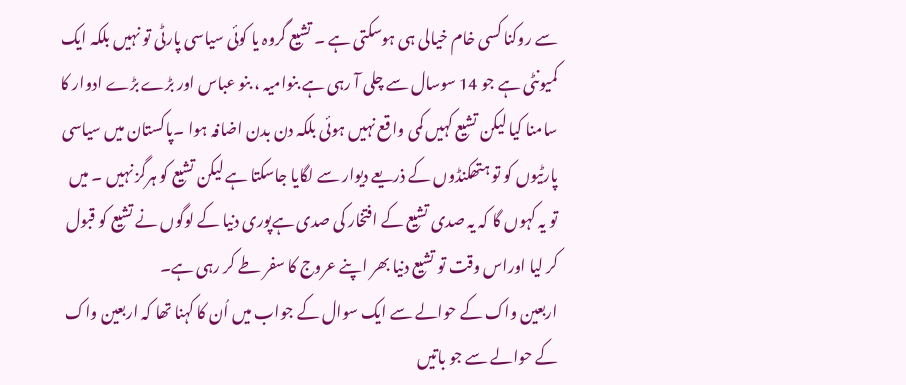سے روکنا کسی خام خیالی ہی ہوسکتی ہے ۔ تشیع گروہ یا کوئی سیاسی پارٹی تو نہیں بلکہ ایک کمیونٹی ہے جو 14 سوسال سے چلی آ رہی ہے بنوامیہ ، بنو عباس اور بڑے بڑے ادوار کا سامنا کیا لیکن تشیع کہیں کمی واقع نہیں ہوئی بلکہ دن بدن اضافہ ہوا ۔پاکستان میں سیاسی پارٹیوں کو تو ہتھکنڈوں کے ذریعے دیوار سے لگایا جاسکتا ہے لیکن تشیع کو ہرگز نہیں ۔ میں تو یہ کہوں گا کہ یہ صدی تشیع کے افتخار کی صدی ہےپوری دنیا کے لوگوں نے تشیع کو قبول کر لیا اوراس وقت تو تشیع دنیا بھر اپنے عروج کا سفر طے کر رہی ہے۔
اربعین واک کے حوالے سے ایک سوال کے جواب میں اُن کا کہنا تھا کہ اربعین واک کے حوالے سے جو باتیں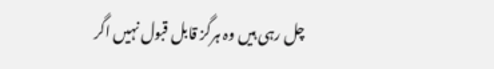چل رہی ہیں وہ ہرگز قابل قبول نہیں اگر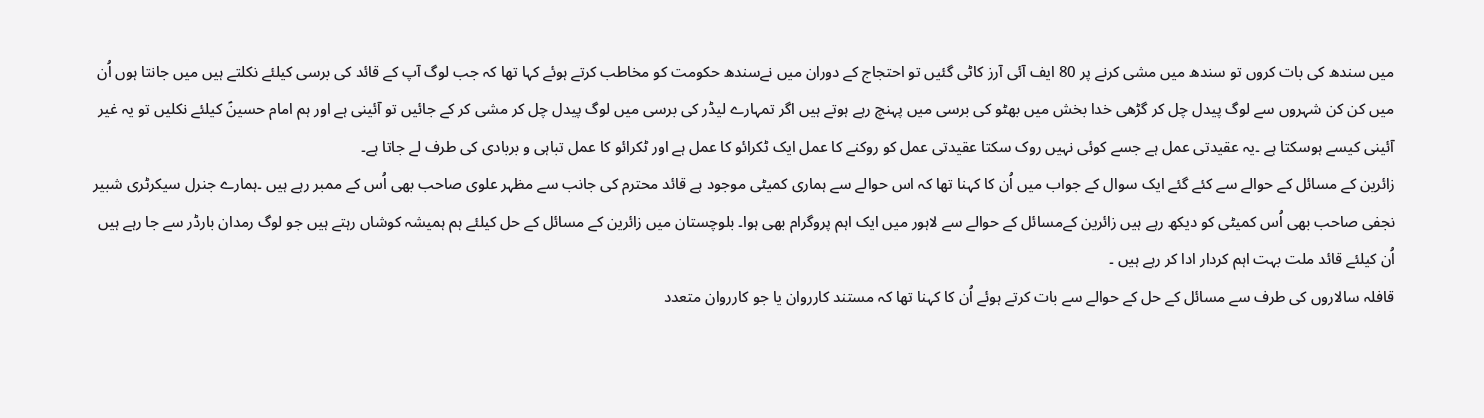میں سندھ کی بات کروں تو سندھ میں مشی کرنے پر 80 ایف آئی آرز کاٹی گئیں تو احتجاج کے دوران میں نےسندھ حکومت کو مخاطب کرتے ہوئے کہا تھا کہ جب لوگ آپ کے قائد کی برسی کیلئے نکلتے ہیں میں جانتا ہوں اُن میں کن کن شہروں سے لوگ پیدل چل کر گڑھی خدا بخش میں بھٹو کی برسی میں پہنچ رہے ہوتے ہیں اگر تمہارے لیڈر کی برسی میں لوگ پیدل چل کر مشی کر کے جائیں تو آئینی ہے اور ہم امام حسینؑ کیلئے نکلیں تو یہ غیر آئینی کیسے ہوسکتا ہے ۔یہ عقیدتی عمل ہے جسے کوئی نہیں روک سکتا عقیدتی عمل کو روکنے کا عمل ایک ٹکرائو کا عمل ہے اور ٹکرائو کا عمل تباہی و بربادی کی طرف لے جاتا ہے۔
زائرین کے مسائل کے حوالے سے کئے گئے ایک سوال کے جواب میں اُن کا کہنا تھا کہ اس حوالے سے ہماری کمیٹی موجود ہے قائد محترم کی جانب سے مظہر علوی صاحب بھی اُس کے ممبر رہے ہیں ۔ہمارے جنرل سیکرٹری شبیر نجفی صاحب بھی اُس کمیٹی کو دیکھ رہے ہیں زائرین کےمسائل کے حوالے سے لاہور میں ایک اہم پروگرام بھی ہوا۔ بلوچستان میں زائرین کے مسائل کے حل کیلئے ہم ہمیشہ کوشاں رہتے ہیں جو لوگ رمدان بارڈر سے جا رہے ہیں اُن کیلئے قائد ملت بہت اہم کردار ادا کر رہے ہیں ۔
قافلہ سالاروں کی طرف سے مسائل کے حل کے حوالے سے بات کرتے ہوئے اُن کا کہنا تھا کہ مستند کارروان یا جو کارروان متعدد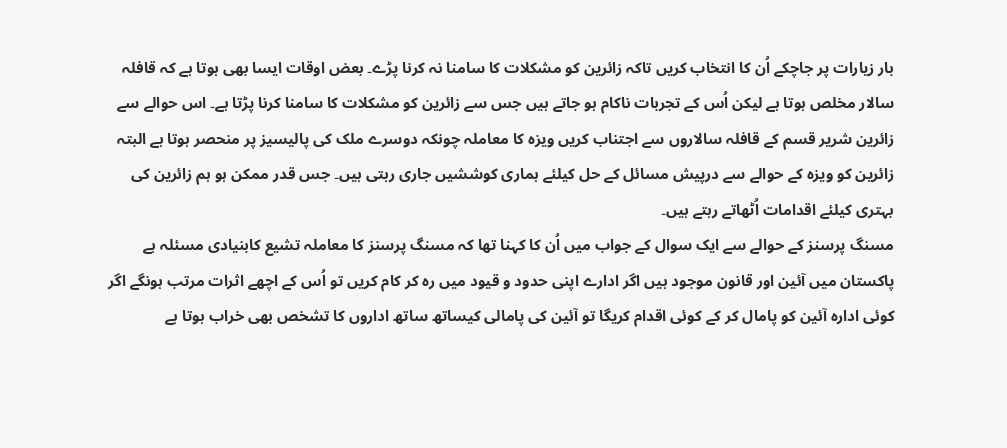بار زیارات پر جاچکے اُن کا انتخاب کریں تاکہ زائرین کو مشکلات کا سامنا نہ کرنا پڑے۔ بعض اوقات ایسا بھی ہوتا ہے کہ قافلہ سالار مخلص ہوتا ہے لیکن اُس کے تجربات ناکام ہو جاتے ہیں جس سے زائرین کو مشکلات کا سامنا کرنا پڑتا ہے۔ اس حوالے سے زائرین شریر قسم کے قافلہ سالاروں سے اجتناب کریں ویزہ کا معاملہ چونکہ دوسرے ملک کی پالیسیز پر منحصر ہوتا ہے البتہ زائرین کو ویزہ کے حوالے سے درپیش مسائل کے حل کیلئے ہماری کوششیں جاری رہتی ہیں۔ جس قدر ممکن ہو ہم زائرین کی بہتری کیلئے اقدامات اُٹھاتے رہتے ہیں۔
مسنگ پرسنز کے حوالے سے ایک سوال کے جواب میں اُن کا کہنا تھا کہ مسنگ پرسنز کا معاملہ تشیع کابنیادی مسئلہ ہے پاکستان میں آئین اور قانون موجود ہیں اگر ادارے اپنی حدود و قیود میں رہ کر کام کریں تو اُس کے اچھے اثرات مرتب ہونگے اگر کوئی ادارہ آئین کو پامال کر کے کوئی اقدام کریگا تو آئین کی پامالی کیساتھ ساتھ اداروں کا تشخص بھی خراب ہوتا ہے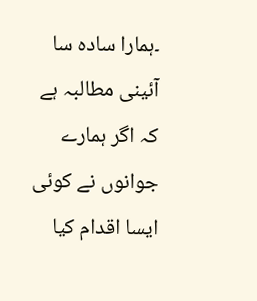۔ہمارا سادہ سا آئینی مطالبہ ہے کہ اگر ہمارے جوانوں نے کوئی ایسا اقدام کیا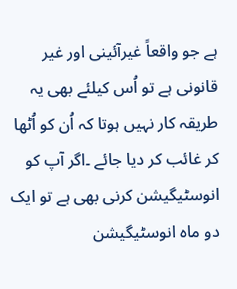ہے جو واقعاً غیرآئینی اور غیر قانونی ہے تو اُس کیلئے بھی یہ طریقہ کار نہیں ہوتا کہ اُن کو اُٹھا کر غائب کر دیا جائے ۔اگر آپ کو انوسٹیگیشن کرنی بھی ہے تو ایک دو ماہ انوسٹیگیشن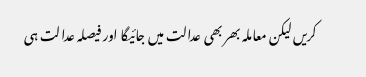کریں لیکن معاملہ بھر بھی عدالت میں جائیگا اور فیصلہ عدالت ہی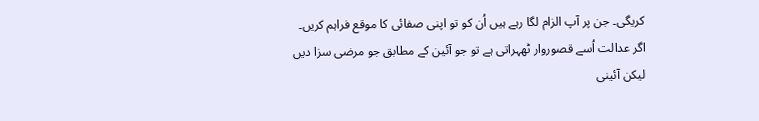کریگی۔ جن پر آپ الزام لگا رہے ہیں اُن کو تو اپنی صفائی کا موقع فراہم کریں۔ اگر عدالت اُسے قصوروار ٹھہراتی ہے تو جو آئین کے مطابق جو مرضی سزا دیں لیکن آئینی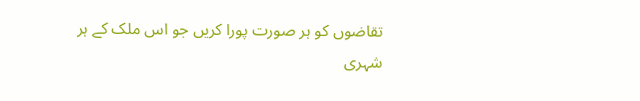تقاضوں کو ہر صورت پورا کریں جو اس ملک کے ہر شہری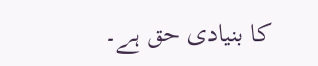کا بنیادی حق ہے۔